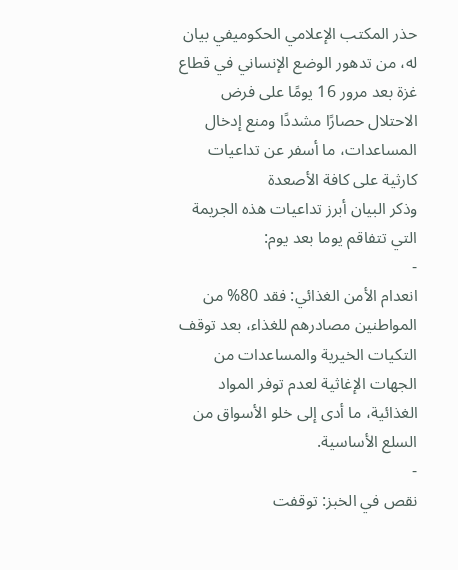حذر المكتب الإعلامي الحكوميفي بيان له، من تدهور الوضع الإنساني في قطاع غزة بعد مرور 16 يومًا على فرض الاحتلال حصارًا مشددًا ومنع إدخال المساعدات، ما أسفر عن تداعيات كارثية على كافة الأصعدة
وذكر البيان أبرز تداعيات هذه الجريمة التي تتفاقم يوما بعد يوم:
-
انعدام الأمن الغذائي: فقد 80% من المواطنين مصادرهم للغذاء، بعد توقف التكيات الخيرية والمساعدات من الجهات الإغاثية لعدم توفر المواد الغذائية، ما أدى إلى خلو الأسواق من السلع الأساسية.
-
نقص في الخبز: توقفت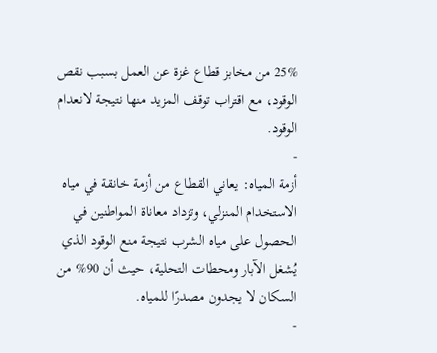25% من مخابز قطاع غزة عن العمل بسبب نقص الوقود، مع اقتراب توقف المزيد منها نتيجة لانعدام الوقود.
-
أزمة المياه: يعاني القطاع من أزمة خانقة في مياه الاستخدام المنزلي، وتزداد معاناة المواطنين في الحصول على مياه الشرب نتيجة منع الوقود الذي يُشغل الآبار ومحطات التحلية، حيث أن 90% من السكان لا يجدون مصدرًا للمياه.
-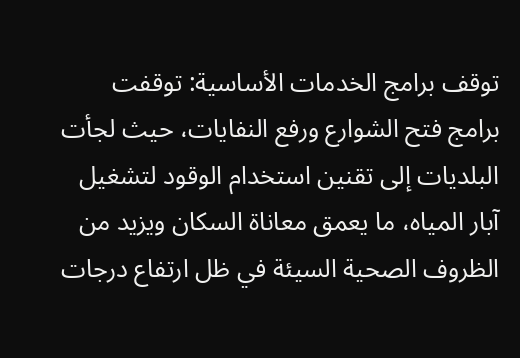توقف برامج الخدمات الأساسية: توقفت برامج فتح الشوارع ورفع النفايات، حيث لجأت البلديات إلى تقنين استخدام الوقود لتشغيل آبار المياه، ما يعمق معاناة السكان ويزيد من الظروف الصحية السيئة في ظل ارتفاع درجات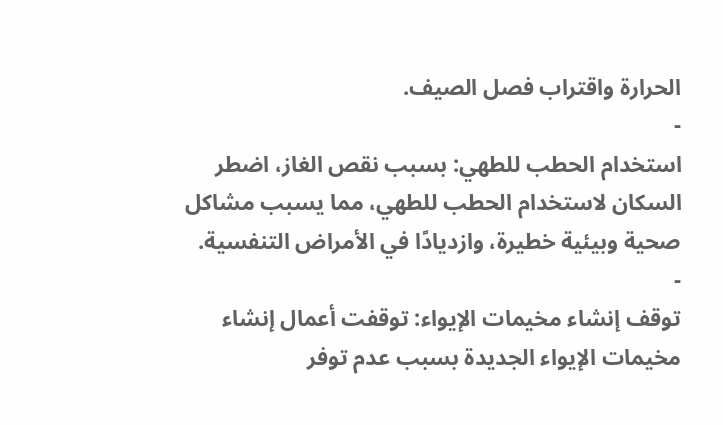الحرارة واقتراب فصل الصيف.
-
استخدام الحطب للطهي: بسبب نقص الغاز، اضطر السكان لاستخدام الحطب للطهي، مما يسبب مشاكل صحية وبيئية خطيرة، وازديادًا في الأمراض التنفسية.
-
توقف إنشاء مخيمات الإيواء: توقفت أعمال إنشاء مخيمات الإيواء الجديدة بسبب عدم توفر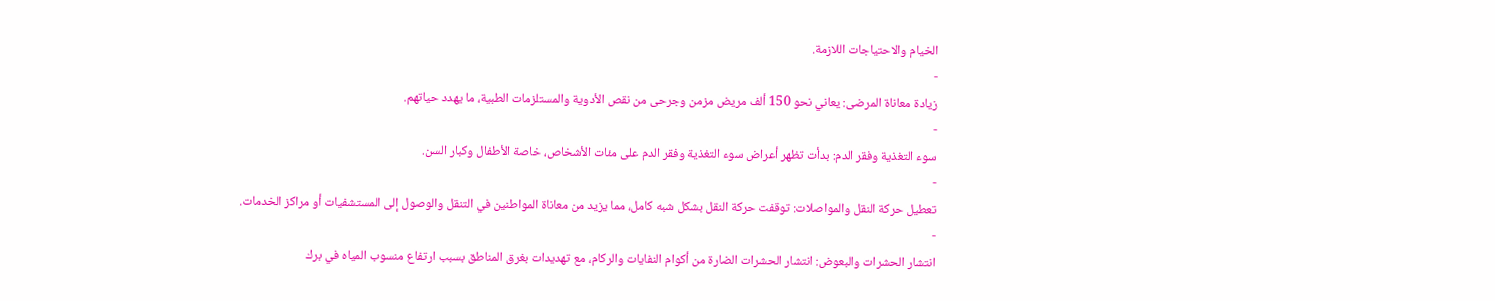الخيام والاحتياجات اللازمة.
-
زيادة معاناة المرضى: يعاني نحو 150 ألف مريض مزمن وجرحى من نقص الأدوية والمستلزمات الطبية، ما يهدد حياتهم.
-
سوء التغذية وفقر الدم: بدأت تظهر أعراض سوء التغذية وفقر الدم على مئات الأشخاص، خاصة الأطفال وكبار السن.
-
تعطيل حركة النقل والمواصلات: توقفت حركة النقل بشكل شبه كامل، مما يزيد من معاناة المواطنين في التنقل والوصول إلى المستشفيات أو مراكز الخدمات.
-
انتشار الحشرات والبعوض: انتشار الحشرات الضارة من أكوام النفايات والركام، مع تهديدات بغرق المناطق بسبب ارتفاع منسوب المياه في برك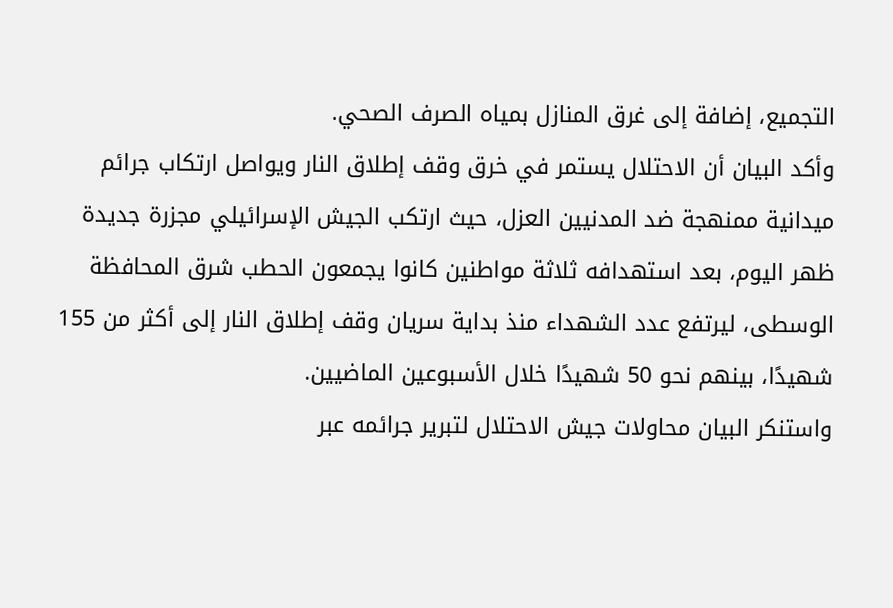التجميع، إضافة إلى غرق المنازل بمياه الصرف الصحي.
وأكد البيان أن الاحتلال يستمر في خرق وقف إطلاق النار ويواصل ارتكاب جرائم ميدانية ممنهجة ضد المدنيين العزل، حيث ارتكب الجيش الإسرائيلي مجزرة جديدة ظهر اليوم، بعد استهدافه ثلاثة مواطنين كانوا يجمعون الحطب شرق المحافظة الوسطى، ليرتفع عدد الشهداء منذ بداية سريان وقف إطلاق النار إلى أكثر من 155 شهيدًا، بينهم نحو 50 شهيدًا خلال الأسبوعين الماضيين.
واستنكر البيان محاولات جيش الاحتلال لتبرير جرائمه عبر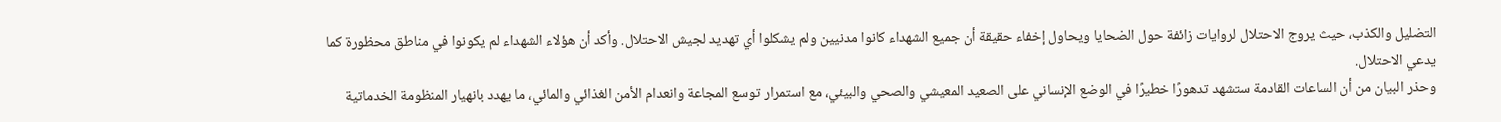التضليل والكذب، حيث يروج الاحتلال لروايات زائفة حول الضحايا ويحاول إخفاء حقيقة أن جميع الشهداء كانوا مدنيين ولم يشكلوا أي تهديد لجيش الاحتلال. وأكد أن هؤلاء الشهداء لم يكونوا في مناطق محظورة كما يدعي الاحتلال.
وحذر البيان من أن الساعات القادمة ستشهد تدهورًا خطيرًا في الوضع الإنساني على الصعيد المعيشي والصحي والبيئي، مع استمرار توسع المجاعة وانعدام الأمن الغذائي والمائي، ما يهدد بانهيار المنظومة الخدماتية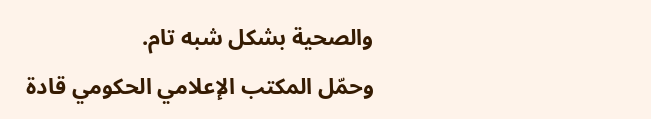والصحية بشكل شبه تام.
وحمّل المكتب الإعلامي الحكومي قادة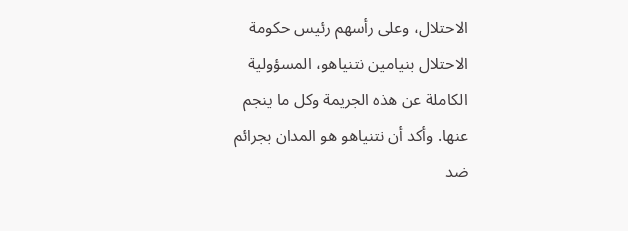الاحتلال، وعلى رأسهم رئيس حكومة الاحتلال بنيامين نتنياهو، المسؤولية الكاملة عن هذه الجريمة وكل ما ينجم عنها. وأكد أن نتنياهو هو المدان بجرائم ضد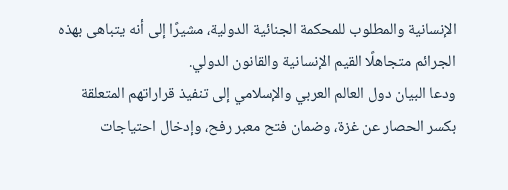الإنسانية والمطلوب للمحكمة الجنائية الدولية، مشيرًا إلى أنه يتباهى بهذه الجرائم متجاهلًا القيم الإنسانية والقانون الدولي.
ودعا البيان دول العالم العربي والإسلامي إلى تنفيذ قراراتهم المتعلقة بكسر الحصار عن غزة، وضمان فتح معبر رفح، وإدخال احتياجات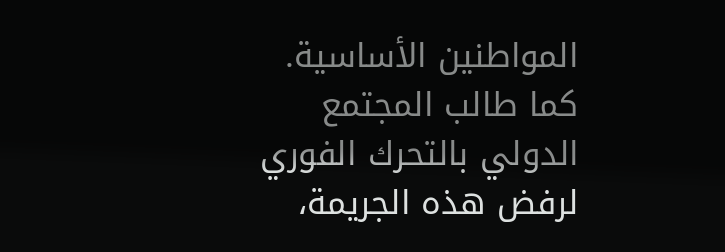المواطنين الأساسية. كما طالب المجتمع الدولي بالتحرك الفوري لرفض هذه الجريمة،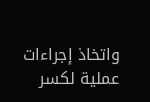واتخاذ إجراءات عملية لكسر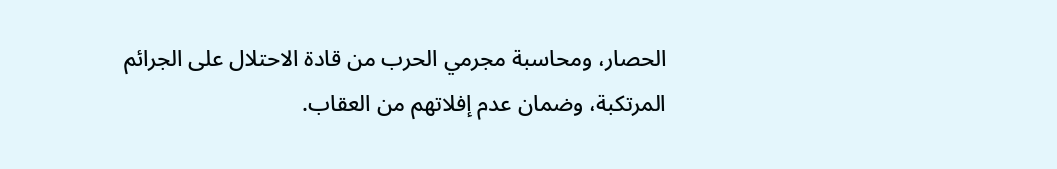الحصار، ومحاسبة مجرمي الحرب من قادة الاحتلال على الجرائم المرتكبة، وضمان عدم إفلاتهم من العقاب.